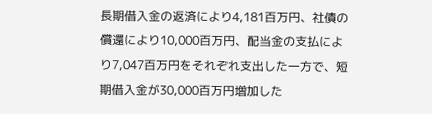長期借入金の返済により4,181百万円、社債の償還により10,000百万円、配当金の支払により7,047百万円をそれぞれ支出した一方で、短期借入金が30,000百万円増加した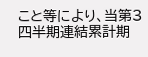こと等により、当第3四半期連結累計期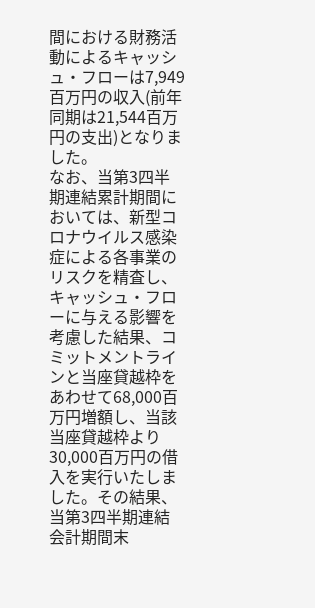間における財務活動によるキャッシュ・フローは7,949百万円の収入(前年同期は21,544百万円の支出)となりました。
なお、当第3四半期連結累計期間においては、新型コロナウイルス感染症による各事業のリスクを精査し、キャッシュ・フローに与える影響を考慮した結果、コミットメントラインと当座貸越枠をあわせて68,000百万円増額し、当該当座貸越枠より30,000百万円の借入を実行いたしました。その結果、当第3四半期連結会計期間末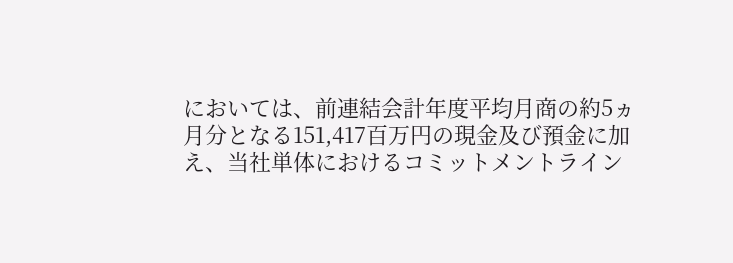においては、前連結会計年度平均月商の約5ヵ月分となる151,417百万円の現金及び預金に加え、当社単体におけるコミットメントライン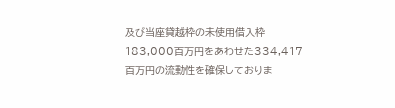及び当座貸越枠の未使用借入枠183,000百万円をあわせた334,417百万円の流動性を確保しておりま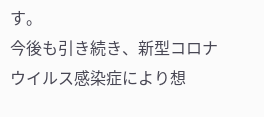す。
今後も引き続き、新型コロナウイルス感染症により想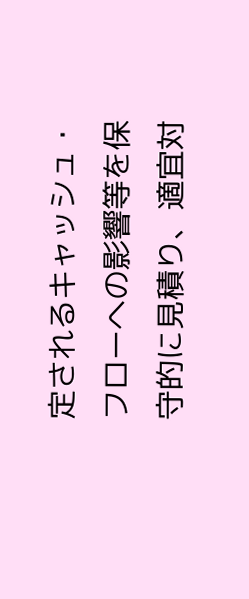定されるキャッシュ・フローへの影響等を保守的に見積り、適宜対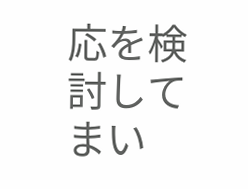応を検討してまい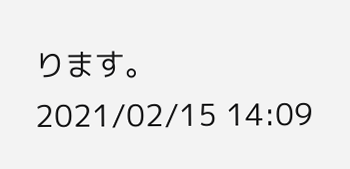ります。
2021/02/15 14:09